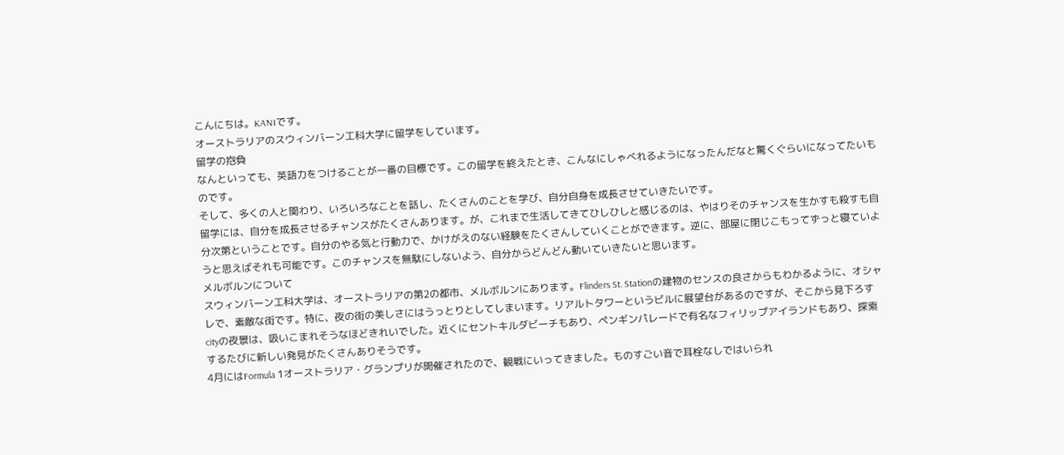こんにちは。KANIです。
オーストラリアのスウィンバーン工科大学に留学をしています。
留学の抱負
なんといっても、英語力をつけることが一番の目標です。この留学を終えたとき、こんなにしゃべれるようになったんだなと驚くぐらいになってたいものです。
そして、多くの人と関わり、いろいろなことを話し、たくさんのことを学び、自分自身を成長させていきたいです。
留学には、自分を成長させるチャンスがたくさんあります。が、これまで生活してきてひしひしと感じるのは、やはりそのチャンスを生かすも殺すも自分次第ということです。自分のやる気と行動力で、かけがえのない経験をたくさんしていくことができます。逆に、部屋に閉じこもってずっと寝ていようと思えばそれも可能です。このチャンスを無駄にしないよう、自分からどんどん動いていきたいと思います。
メルボルンについて
スウィンバーン工科大学は、オーストラリアの第2の都市、メルボルンにあります。Flinders St. Stationの建物のセンスの良さからもわかるように、オシャレで、素敵な街です。特に、夜の街の美しさにはうっとりとしてしまいます。リアルトタワーというビルに展望台があるのですが、そこから見下ろすcityの夜景は、吸いこまれそうなほどきれいでした。近くにセントキルダビーチもあり、ペンギンパレードで有名なフィリップアイランドもあり、探索するたびに新しい発見がたくさんありそうです。
4月にはFormula 1オーストラリア・グランプリが開催されたので、観戦にいってきました。ものすごい音で耳栓なしではいられ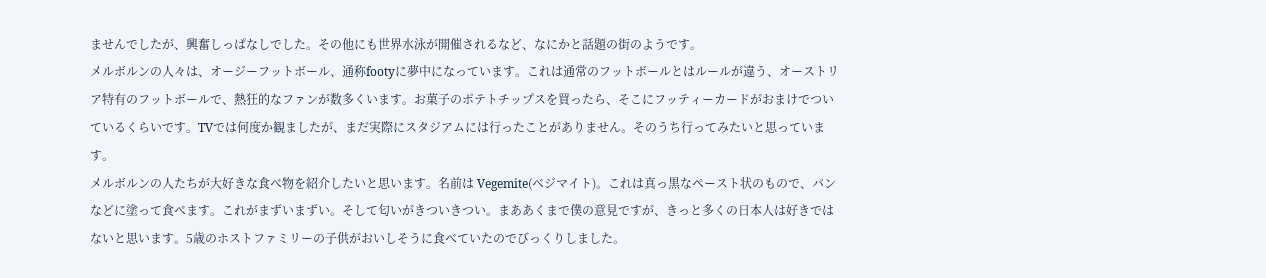ませんでしたが、興奮しっぱなしでした。その他にも世界水泳が開催されるなど、なにかと話題の街のようです。
メルボルンの人々は、オージーフットボール、通称footyに夢中になっています。これは通常のフットボールとはルールが違う、オーストリア特有のフットボールで、熱狂的なファンが数多くいます。お菓子のポテトチップスを買ったら、そこにフッティーカードがおまけでついているくらいです。TVでは何度か観ましたが、まだ実際にスタジアムには行ったことがありません。そのうち行ってみたいと思っています。
メルボルンの人たちが大好きな食べ物を紹介したいと思います。名前は Vegemite(ベジマイト)。これは真っ黒なペースト状のもので、パンなどに塗って食べます。これがまずいまずい。そして匂いがきついきつい。まああくまで僕の意見ですが、きっと多くの日本人は好きではないと思います。5歳のホストファミリーの子供がおいしそうに食べていたのでびっくりしました。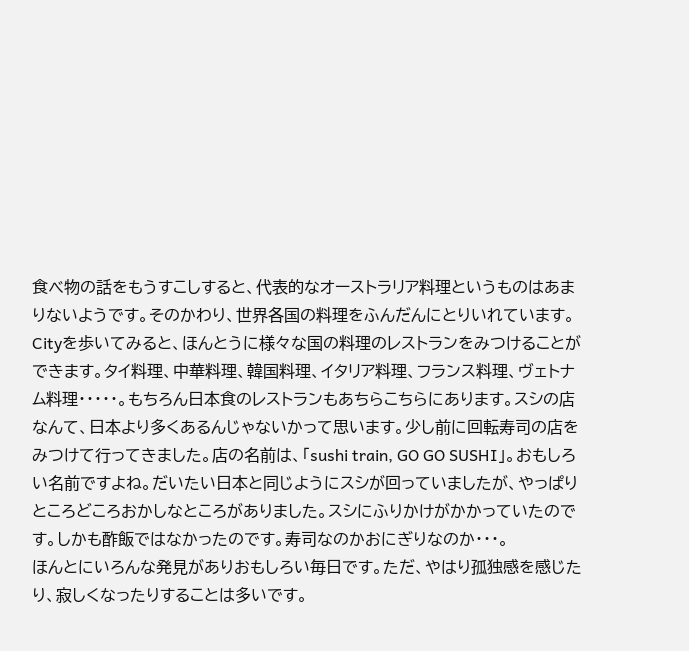食べ物の話をもうすこしすると、代表的なオーストラリア料理というものはあまりないようです。そのかわり、世界各国の料理をふんだんにとりいれています。Cityを歩いてみると、ほんとうに様々な国の料理のレストランをみつけることができます。タイ料理、中華料理、韓国料理、イタリア料理、フランス料理、ヴェトナム料理・・・・・。もちろん日本食のレストランもあちらこちらにあります。スシの店なんて、日本より多くあるんじゃないかって思います。少し前に回転寿司の店をみつけて行ってきました。店の名前は、「sushi train, GO GO SUSHI」。おもしろい名前ですよね。だいたい日本と同じようにスシが回っていましたが、やっぱりところどころおかしなところがありました。スシにふりかけがかかっていたのです。しかも酢飯ではなかったのです。寿司なのかおにぎりなのか・・・。
ほんとにいろんな発見がありおもしろい毎日です。ただ、やはり孤独感を感じたり、寂しくなったりすることは多いです。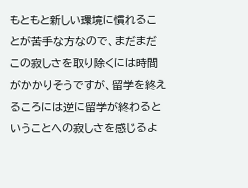もともと新しい環境に慣れることが苦手な方なので、まだまだこの寂しさを取り除くには時間がかかりそうですが、留学を終えるころには逆に留学が終わるということへの寂しさを感じるよ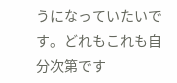うになっていたいです。どれもこれも自分次第です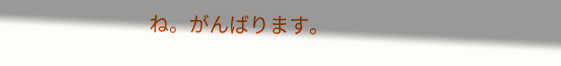ね。がんばります。